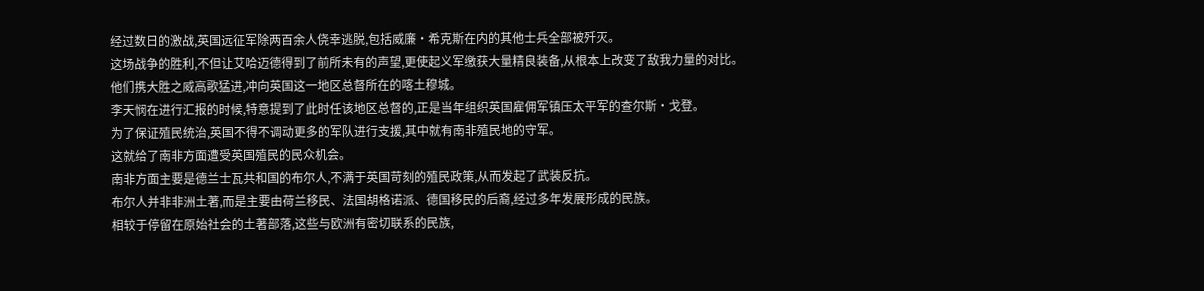经过数日的激战,英国远征军除两百余人侥幸逃脱,包括威廉·希克斯在内的其他士兵全部被歼灭。
这场战争的胜利,不但让艾哈迈德得到了前所未有的声望,更使起义军缴获大量精良装备,从根本上改变了敌我力量的对比。
他们携大胜之威高歌猛进,冲向英国这一地区总督所在的喀土穆城。
李天悯在进行汇报的时候,特意提到了此时任该地区总督的,正是当年组织英国雇佣军镇压太平军的查尔斯·戈登。
为了保证殖民统治,英国不得不调动更多的军队进行支援,其中就有南非殖民地的守军。
这就给了南非方面遭受英国殖民的民众机会。
南非方面主要是德兰士瓦共和国的布尔人,不满于英国苛刻的殖民政策,从而发起了武装反抗。
布尔人并非非洲土著,而是主要由荷兰移民、法国胡格诺派、德国移民的后裔,经过多年发展形成的民族。
相较于停留在原始社会的土著部落,这些与欧洲有密切联系的民族,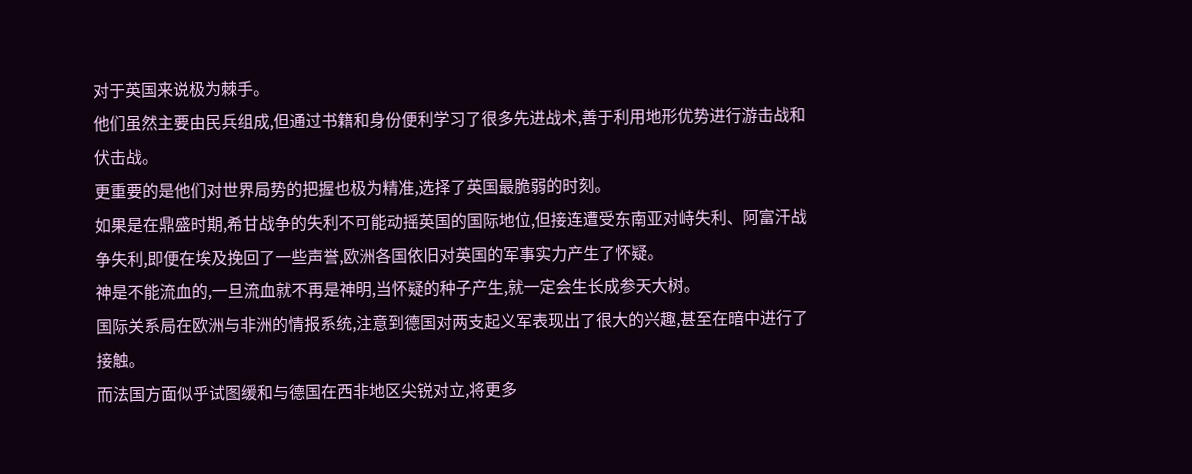对于英国来说极为棘手。
他们虽然主要由民兵组成,但通过书籍和身份便利学习了很多先进战术,善于利用地形优势进行游击战和伏击战。
更重要的是他们对世界局势的把握也极为精准,选择了英国最脆弱的时刻。
如果是在鼎盛时期,希甘战争的失利不可能动摇英国的国际地位,但接连遭受东南亚对峙失利、阿富汗战争失利,即便在埃及挽回了一些声誉,欧洲各国依旧对英国的军事实力产生了怀疑。
神是不能流血的,一旦流血就不再是神明,当怀疑的种子产生,就一定会生长成参天大树。
国际关系局在欧洲与非洲的情报系统,注意到德国对两支起义军表现出了很大的兴趣,甚至在暗中进行了接触。
而法国方面似乎试图缓和与德国在西非地区尖锐对立,将更多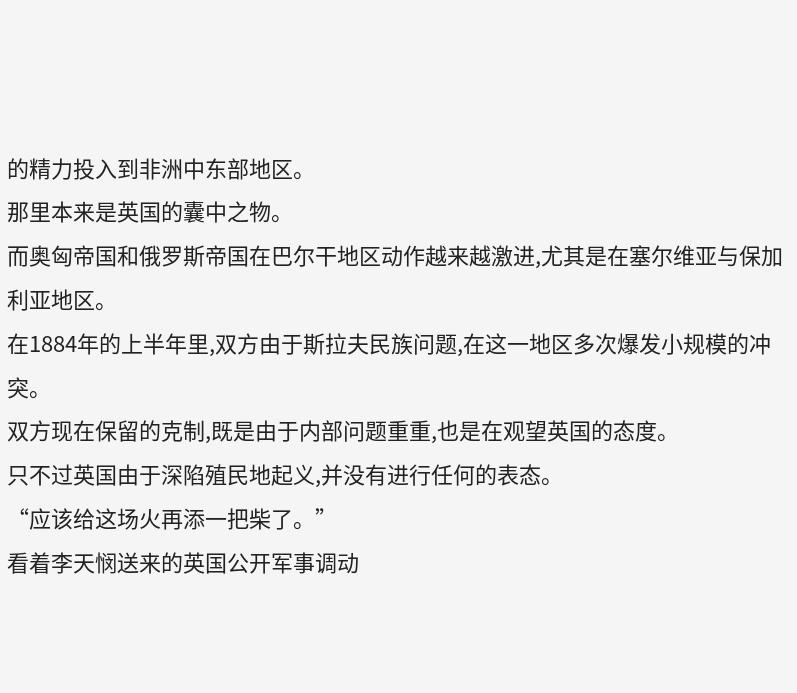的精力投入到非洲中东部地区。
那里本来是英国的囊中之物。
而奥匈帝国和俄罗斯帝国在巴尔干地区动作越来越激进,尤其是在塞尔维亚与保加利亚地区。
在1884年的上半年里,双方由于斯拉夫民族问题,在这一地区多次爆发小规模的冲突。
双方现在保留的克制,既是由于内部问题重重,也是在观望英国的态度。
只不过英国由于深陷殖民地起义,并没有进行任何的表态。
“应该给这场火再添一把柴了。”
看着李天悯送来的英国公开军事调动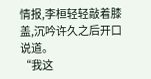情报,李桓轻轻敲着膝盖,沉吟许久之后开口说道。
“我这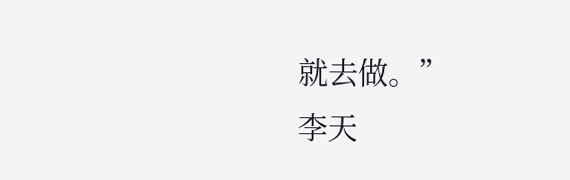就去做。”
李天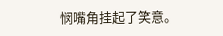悯嘴角挂起了笑意。